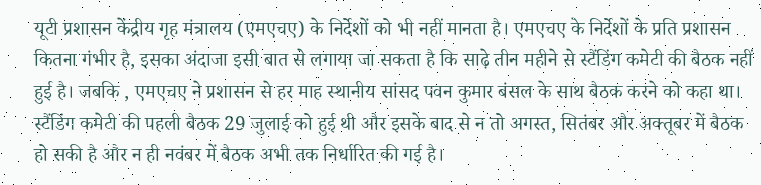यूटी प्रशासन केंद्रीय गृह मंत्रालय (एमएचए) के निर्देशों को भी नहीं मानता है। एमएचए के निर्देशों के प्रति प्रशासन कितना गंभीर है, इसका अंदाजा इसी बात से लगाया जा सकता है कि साढ़े तीन महीने से स्टैंडिंग कमेटी की बैठक नहीं हुई है। जबकि , एमएचए ने प्रशासन से हर माह स्थानीय सांसद पवन कुमार बंसल के साथ बैठक करने को कहा था।
स्टैंडिंग कमेटी की पहली बैठक 29 जुलाई को हुई थी और इसके बाद से न तो अगस्त, सितंबर और अक्तूबर में बैठक हो सकी है और न ही नवंबर में बैठक अभी तक निर्धारित की गई है।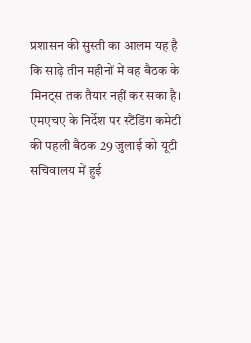प्रशासन की सुस्ती का आलम यह है कि साढ़े तीन महीनों में वह बैठक के मिनट्स तक तैयार नहीं कर सका है।
एमएचए के निर्देश पर स्टैंडिंग कमेटी की पहली बैठक 29 जुलाई को यूटी सचिवालय में हुई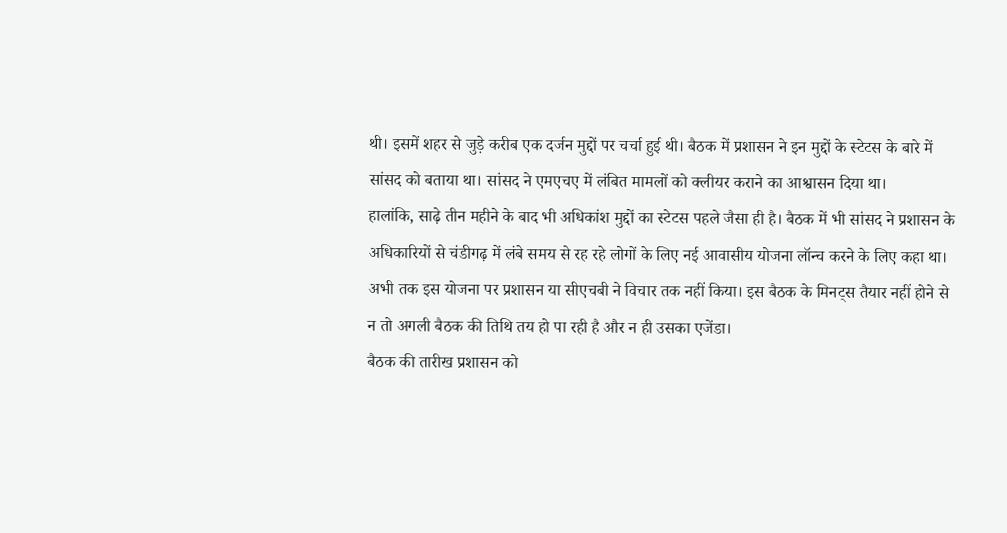थी। इसमें शहर से जुड़े करीब एक दर्जन मुद्दों पर चर्चा हुई थी। बैठक में प्रशासन ने इन मुद्दों के स्टेटस के बारे में सांसद को बताया था। सांसद ने एमएचए में लंबित मामलों को क्लीयर कराने का आश्वासन दिया था।
हालांकि, साढ़े तीन महीने के बाद भी अधिकांश मुद्दों का स्टेटस पहले जैसा ही है। बैठक में भी सांसद ने प्रशासन के अधिकारियों से चंडीगढ़ में लंबे समय से रह रहे लोगों के लिए नई आवासीय योजना लॉन्च करने के लिए कहा था। अभी तक इस योजना पर प्रशासन या सीएचबी ने विचार तक नहीं किया। इस बैठक के मिनट्स तैयार नहीं होने से न तो अगली बैठक की तिथि तय हो पा रही है और न ही उसका एजेंडा।
बैठक की तारीख प्रशासन को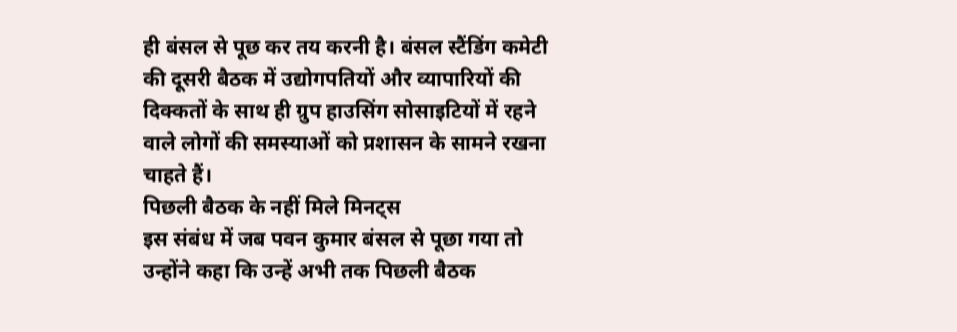ही बंसल से पूछ कर तय करनी है। बंसल स्टैंडिंग कमेटी की दूसरी बैठक में उद्योगपतियों और व्यापारियों की दिक्कतों के साथ ही ग्रुप हाउसिंग सोसाइटियों में रहने वाले लोगों की समस्याओं को प्रशासन के सामने रखना चाहते हैं।
पिछली बैठक के नहीं मिले मिनट्स
इस संबंध में जब पवन कुमार बंसल से पूछा गया तो उन्होंने कहा कि उन्हें अभी तक पिछली बैठक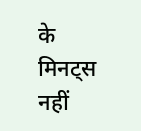के मिनट्स नहीं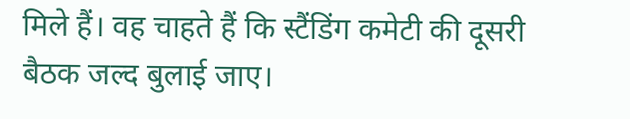मिले हैं। वह चाहते हैं कि स्टैंडिंग कमेटी की दूसरी बैठक जल्द बुलाई जाए।